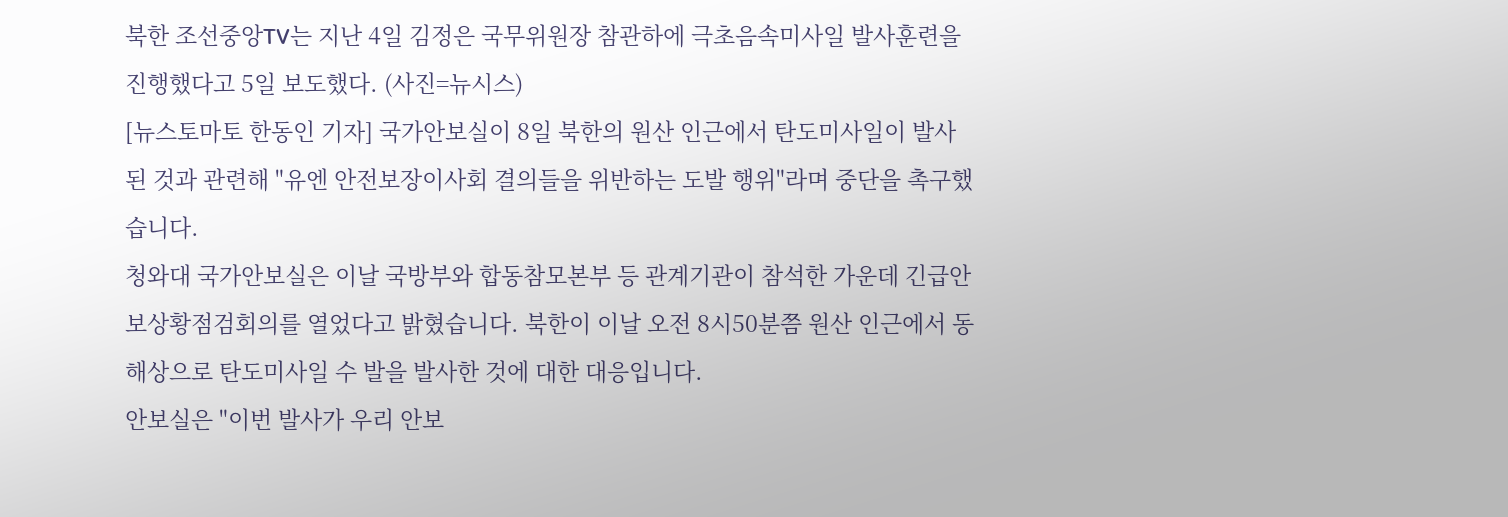북한 조선중앙TV는 지난 4일 김정은 국무위원장 참관하에 극초음속미사일 발사훈련을 진행했다고 5일 보도했다. (사진=뉴시스)
[뉴스토마토 한동인 기자] 국가안보실이 8일 북한의 원산 인근에서 탄도미사일이 발사된 것과 관련해 "유엔 안전보장이사회 결의들을 위반하는 도발 행위"라며 중단을 촉구했습니다.
청와대 국가안보실은 이날 국방부와 합동참모본부 등 관계기관이 참석한 가운데 긴급안보상황점검회의를 열었다고 밝혔습니다. 북한이 이날 오전 8시50분쯤 원산 인근에서 동해상으로 탄도미사일 수 발을 발사한 것에 대한 대응입니다.
안보실은 "이번 발사가 우리 안보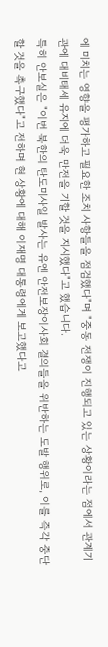에 미치는 영향을 평가하고 필요한 조치 사항들을 점검했다"며 "중동 전쟁이 진행되고 있는 상황이라는 점에서 관계기관에 대비태세 유지에 더욱 만전을 기할 것을 지시했다"고 했습니다.
특히 안보실은 "이번 북한의 탄도미사일 발사는 유엔 안전보장이사회 결의들을 위반하는 도발 행위로, 이를 즉각 중단할 것을 촉구했다"고 전하며 현 상황에 대해 이재명 대통령에게 보고했다고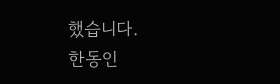했습니다.
한동인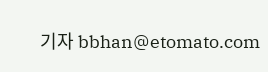기자 bbhan@etomato.com